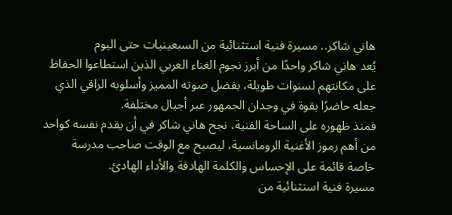هاني شاكر.. مسيرة فنية استثنائية من السبعينيات حتى اليوم
يُعد هاني شاكر واحدًا من أبرز نجوم الغناء العربي الذين استطاعوا الحفاظ على مكانتهم لسنوات طويلة، بفضل صوته المميز وأسلوبه الراقي الذي جعله حاضرًا بقوة في وجدان الجمهور عبر أجيال مختلفة.
فمنذ ظهوره على الساحة الفنية، نجح هاني شاكر في أن يقدم نفسه كواحد من أهم رموز الأغنية الرومانسية، ليصبح مع الوقت صاحب مدرسة خاصة قائمة على الإحساس والكلمة الهادفة والأداء الهادئ.
مسيرة فنية استثنائية من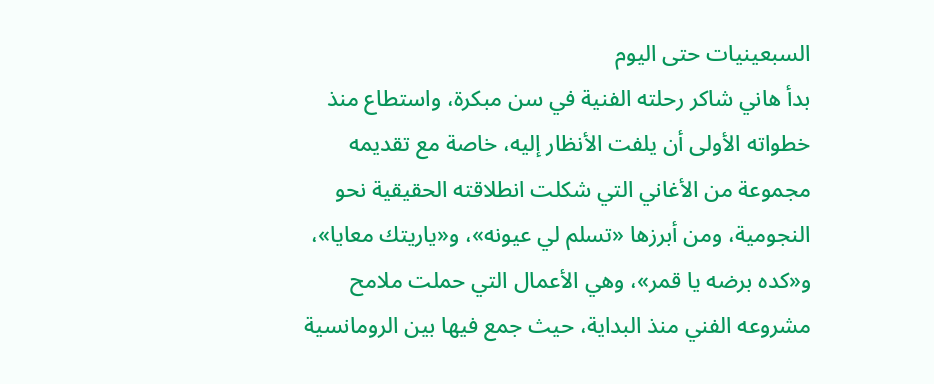السبعينيات حتى اليوم
بدأ هاني شاكر رحلته الفنية في سن مبكرة، واستطاع منذ خطواته الأولى أن يلفت الأنظار إليه، خاصة مع تقديمه مجموعة من الأغاني التي شكلت انطلاقته الحقيقية نحو النجومية، ومن أبرزها «تسلم لي عيونه»، و«ياريتك معايا»، و«كده برضه يا قمر»، وهي الأعمال التي حملت ملامح مشروعه الفني منذ البداية، حيث جمع فيها بين الرومانسية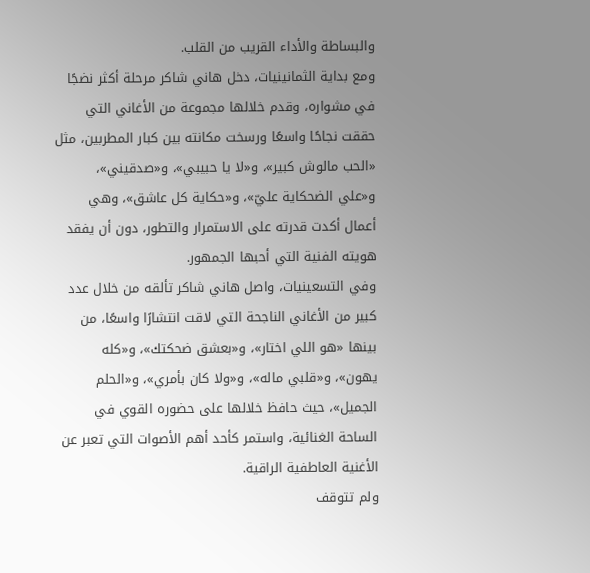والبساطة والأداء القريب من القلب.
ومع بداية الثمانينيات، دخل هاني شاكر مرحلة أكثر نضجًا في مشواره، وقدم خلالها مجموعة من الأغاني التي حققت نجاحًا واسعًا ورسخت مكانته بين كبار المطربين، مثل «الحب مالوش كبير»، و«لا يا حبيبي»، و«صدقيني»، و«علي الضحكاية عليّ»، و«حكاية كل عاشق»، وهي أعمال أكدت قدرته على الاستمرار والتطور، دون أن يفقد هويته الفنية التي أحبها الجمهور.
وفي التسعينيات، واصل هاني شاكر تألقه من خلال عدد كبير من الأغاني الناجحة التي لاقت انتشارًا واسعًا، من بينها «هو اللي اختار»، و«بعشق ضحكتك»، و«كله يهون»، و«قلبي ماله»، و«ولا كان بأمري»، و«الحلم الجميل»، حيث حافظ خلالها على حضوره القوي في الساحة الغنائية، واستمر كأحد أهم الأصوات التي تعبر عن الأغنية العاطفية الراقية.
ولم تتوقف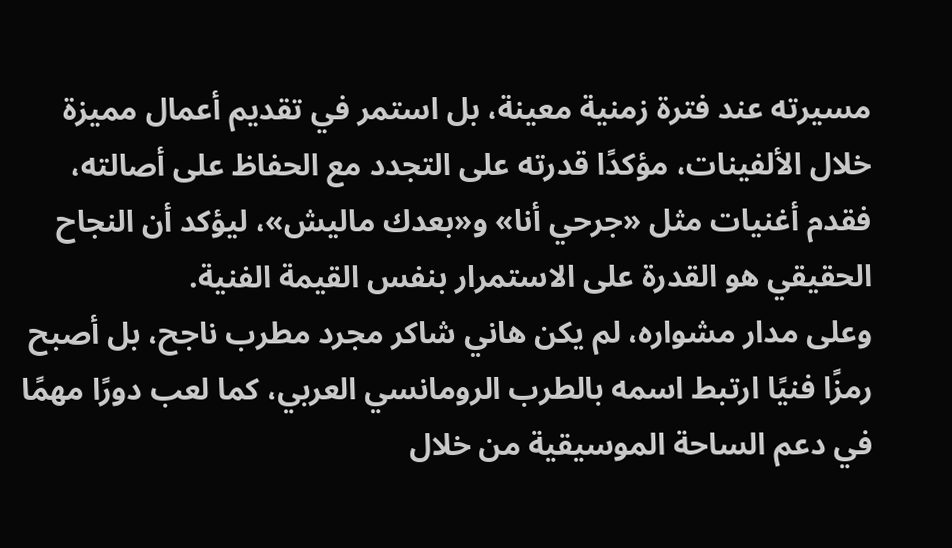مسيرته عند فترة زمنية معينة، بل استمر في تقديم أعمال مميزة خلال الألفينات، مؤكدًا قدرته على التجدد مع الحفاظ على أصالته، فقدم أغنيات مثل «جرحي أنا» و«بعدك ماليش»، ليؤكد أن النجاح الحقيقي هو القدرة على الاستمرار بنفس القيمة الفنية.
وعلى مدار مشواره، لم يكن هاني شاكر مجرد مطرب ناجح، بل أصبح رمزًا فنيًا ارتبط اسمه بالطرب الرومانسي العربي، كما لعب دورًا مهمًا في دعم الساحة الموسيقية من خلال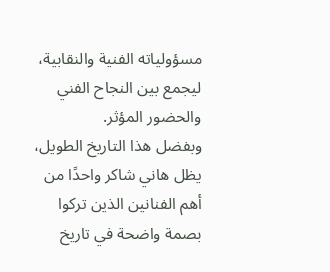مسؤولياته الفنية والنقابية، ليجمع بين النجاح الفني والحضور المؤثر.
وبفضل هذا التاريخ الطويل، يظل هاني شاكر واحدًا من أهم الفنانين الذين تركوا بصمة واضحة في تاريخ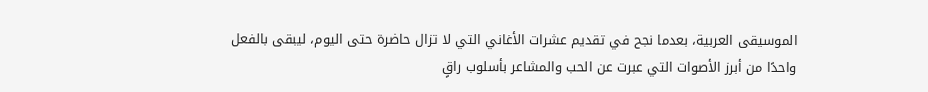الموسيقى العربية، بعدما نجح في تقديم عشرات الأغاني التي لا تزال حاضرة حتى اليوم، ليبقى بالفعل واحدًا من أبرز الأصوات التي عبرت عن الحب والمشاعر بأسلوب راقٍ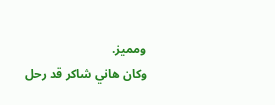ومميز.
وكان هاني شاكر قد رحل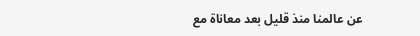عن عالمنا منذ قليل بعد معاناة مع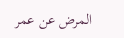المرض عن عمر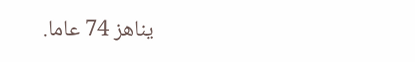يناهز 74 عاما.